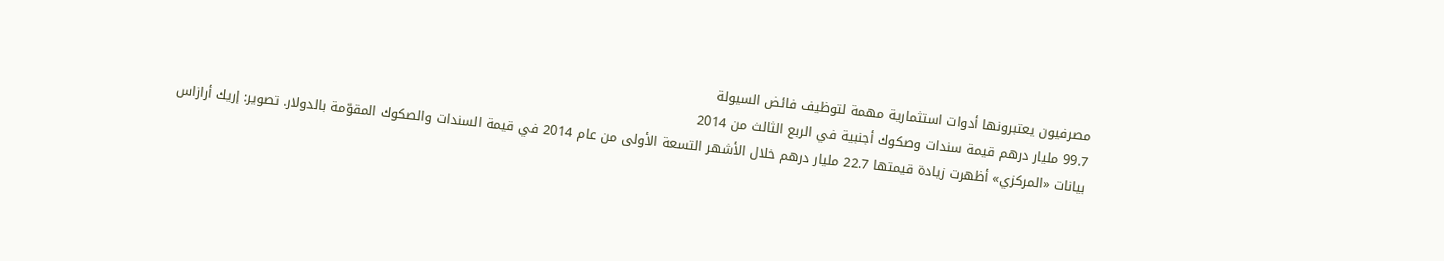مصرفيون يعتبرونها أدوات استثمارية مهمة لتوظيف فائض السيولة
99.7 مليار درهم قيمة سندات وصكوك أجنبية في الربع الثالث من 2014
بيانات «المركزي» أظهرت زيادة قيمتها 22.7 مليار درهم خلال الأشهر التسعة الأولى من عام 2014 في قيمة السندات والصكوك المقوّمة بالدولار. تصوير: إريك أرازاس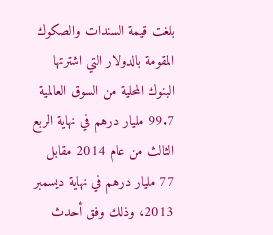بلغت قيمة السندات والصكوك المقومة بالدولار التي اشترتها البنوك المحلية من السوق العالمية 99.7 مليار درهم في نهاية الربع الثالث من عام 2014 مقابل 77 مليار درهم في نهاية ديسمبر 2013، وذلك وفق أحدث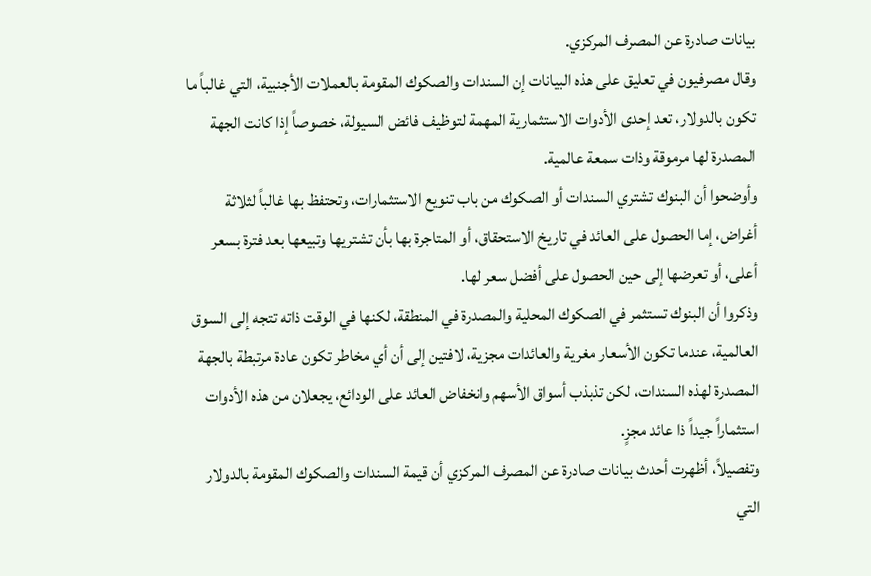بيانات صادرة عن المصرف المركزي.
وقال مصرفيون في تعليق على هذه البيانات إن السندات والصكوك المقومة بالعملات الأجنبية، التي غالباً ما تكون بالدولار، تعد إحدى الأدوات الاستثمارية المهمة لتوظيف فائض السيولة، خصوصاً إذا كانت الجهة المصدرة لها مرموقة وذات سمعة عالمية.
وأوضحوا أن البنوك تشتري السندات أو الصكوك من باب تنويع الاستثمارات، وتحتفظ بها غالباً لثلاثة أغراض، إما الحصول على العائد في تاريخ الاستحقاق، أو المتاجرة بها بأن تشتريها وتبيعها بعد فترة بسعر أعلى، أو تعرضها إلى حين الحصول على أفضل سعر لها.
وذكروا أن البنوك تستثمر في الصكوك المحلية والمصدرة في المنطقة، لكنها في الوقت ذاته تتجه إلى السوق العالمية، عندما تكون الأسعار مغرية والعائدات مجزية، لافتين إلى أن أي مخاطر تكون عادة مرتبطة بالجهة المصدرة لهذه السندات، لكن تذبذب أسواق الأسهم وانخفاض العائد على الودائع، يجعلان من هذه الأدوات استثماراً جيداً ذا عائد مجزٍ.
وتفصيلاً، أظهرت أحدث بيانات صادرة عن المصرف المركزي أن قيمة السندات والصكوك المقومة بالدولار التي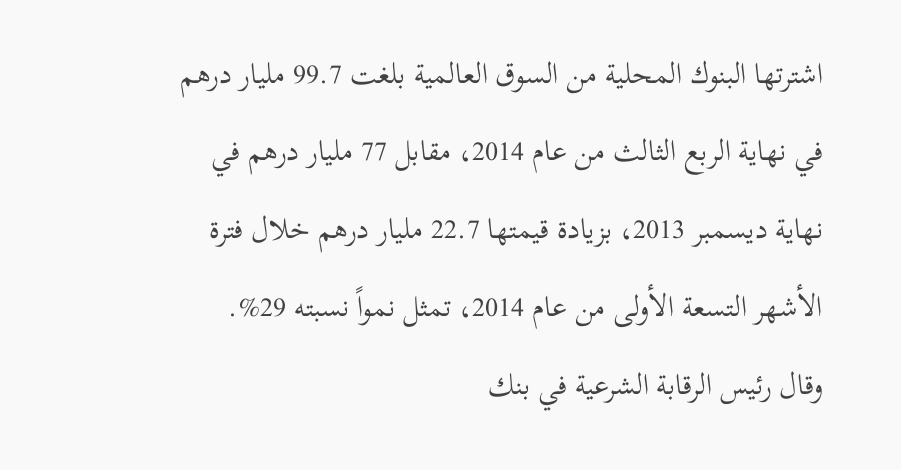اشترتها البنوك المحلية من السوق العالمية بلغت 99.7 مليار درهم في نهاية الربع الثالث من عام 2014، مقابل 77 مليار درهم في نهاية ديسمبر 2013، بزيادة قيمتها 22.7 مليار درهم خلال فترة الأشهر التسعة الأولى من عام 2014، تمثل نمواً نسبته 29%.
وقال رئيس الرقابة الشرعية في بنك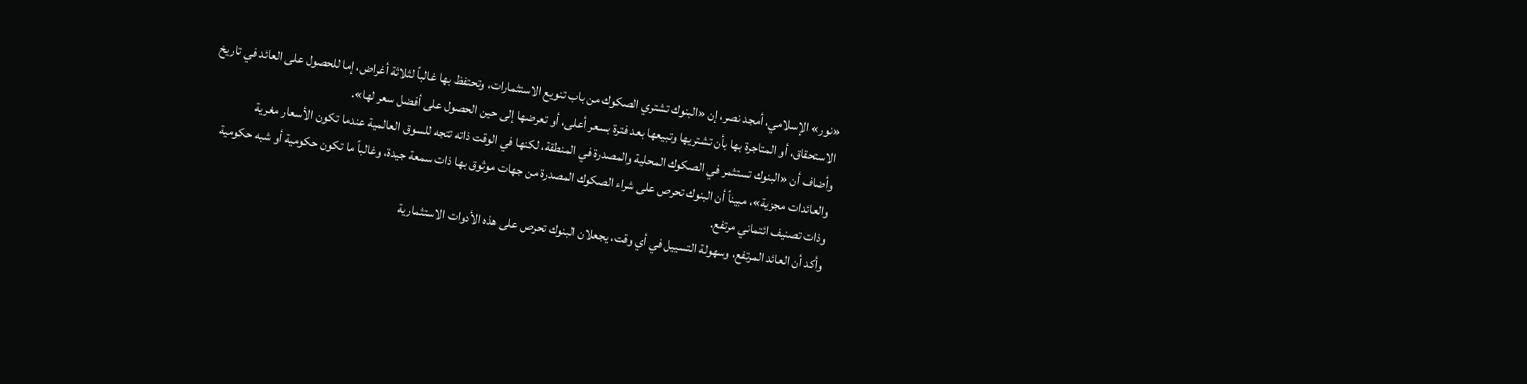«نور» الإسلامي، أمجد نصر، إن «البنوك تشتري الصكوك من باب تنويع الاستثمارات، وتحتفظ بها غالباً لثلاثة أغراض، إما للحصول على العائد في تاريخ الاستحقاق، أو المتاجرة بها بأن تشتريها وتبيعها بعد فترة بسعر أعلى، أو تعرضها إلى حين الحصول على أفضل سعر لها».
وأضاف أن «البنوك تستثمر في الصكوك المحلية والمصدرة في المنطقة، لكنها في الوقت ذاته تتجه للسوق العالمية عندما تكون الأسعار مغرية والعائدات مجزية»، مبيناً أن البنوك تحرص على شراء الصكوك المصدرة من جهات موثوق بها ذات سمعة جيدة، وغالباً ما تكون حكومية أو شبه حكومية وذات تصنيف ائتماني مرتفع.
وأكد أن العائد المرتفع، وسهولة التسييل في أي وقت، يجعلان البنوك تحرص على هذه الأدوات الاستثمارية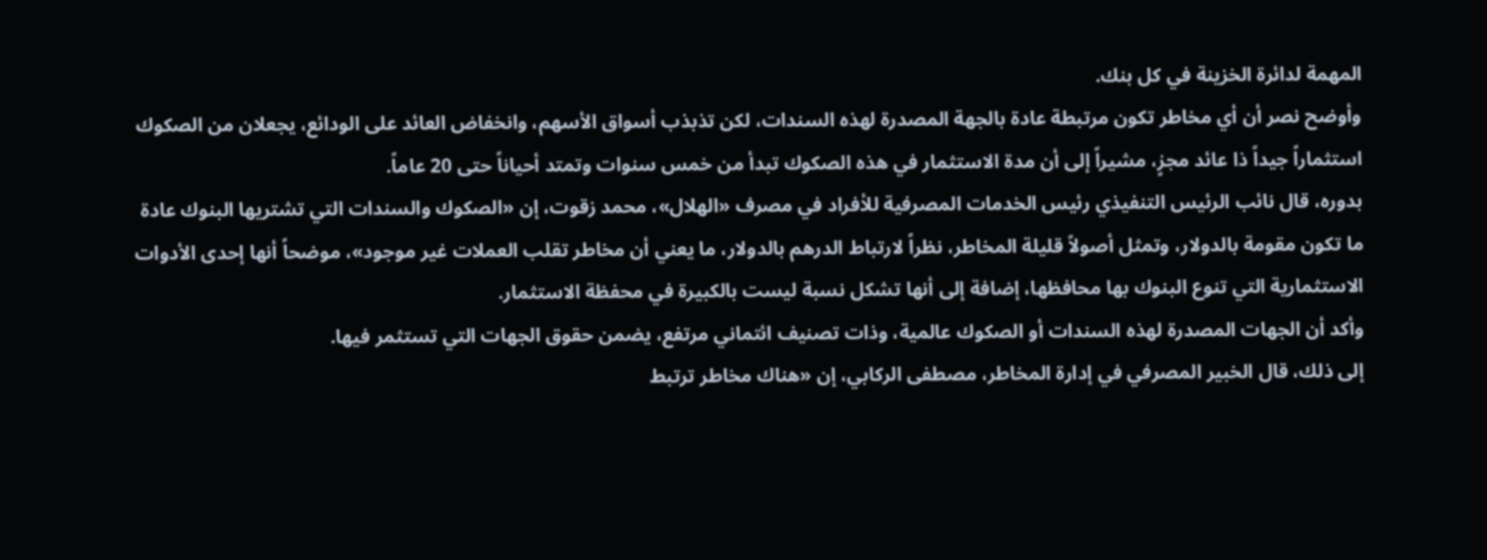المهمة لدائرة الخزينة في كل بنك.
وأوضح نصر أن أي مخاطر تكون مرتبطة عادة بالجهة المصدرة لهذه السندات، لكن تذبذب أسواق الأسهم، وانخفاض العائد على الودائع، يجعلان من الصكوك استثماراً جيداً ذا عائد مجزٍ، مشيراً إلى أن مدة الاستثمار في هذه الصكوك تبدأ من خمس سنوات وتمتد أحياناً حتى 20 عاماً.
بدوره، قال نائب الرئيس التنفيذي رئيس الخدمات المصرفية للأفراد في مصرف «الهلال»، محمد زقوت، إن «الصكوك والسندات التي تشتريها البنوك عادة ما تكون مقومة بالدولار، وتمثل أصولاً قليلة المخاطر، نظراً لارتباط الدرهم بالدولار، ما يعني أن مخاطر تقلب العملات غير موجود»، موضحاً أنها إحدى الأدوات الاستثمارية التي تنوع البنوك بها محافظها، إضافة إلى أنها تشكل نسبة ليست بالكبيرة في محفظة الاستثمار.
وأكد أن الجهات المصدرة لهذه السندات أو الصكوك عالمية، وذات تصنيف ائتماني مرتفع، يضمن حقوق الجهات التي تستثمر فيها.
إلى ذلك، قال الخبير المصرفي في إدارة المخاطر، مصطفى الركابي، إن «هناك مخاطر ترتبط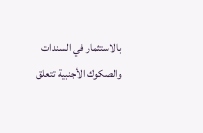بالاستثمار في السندات والصكوك الأجنبية تتعلق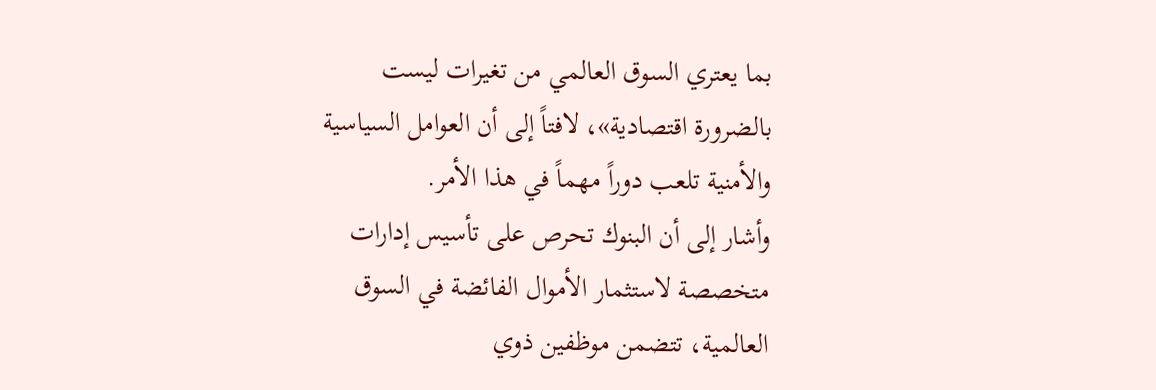بما يعتري السوق العالمي من تغيرات ليست بالضرورة اقتصادية»، لافتاً إلى أن العوامل السياسية والأمنية تلعب دوراً مهماً في هذا الأمر.
وأشار إلى أن البنوك تحرص على تأسيس إدارات متخصصة لاستثمار الأموال الفائضة في السوق العالمية، تتضمن موظفين ذوي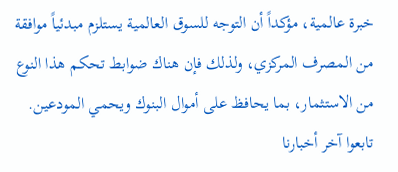خبرة عالمية، مؤكداً أن التوجه للسوق العالمية يستلزم مبدئياً موافقة من المصرف المركزي، ولذلك فإن هناك ضوابط تحكم هذا النوع من الاستثمار، بما يحافظ على أموال البنوك ويحمي المودعين.
تابعوا آخر أخبارنا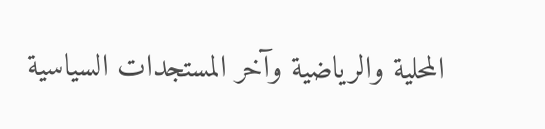المحلية والرياضية وآخر المستجدات السياسية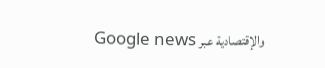والإقتصادية عبر Google news